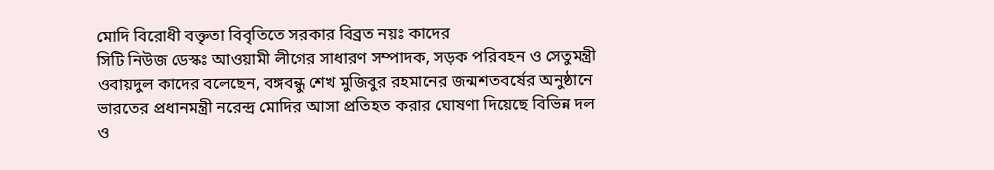মোদি বিরোধী বক্তৃতা বিবৃতিতে সরকার বিব্রত নয়ঃ কাদের
সিটি নিউজ ডেস্কঃ আওয়ামী লীগের সাধারণ সম্পাদক, সড়ক পরিবহন ও সেতুমন্ত্রী ওবায়দুল কাদের বলেছেন, বঙ্গবন্ধু শেখ মুজিবুর রহমানের জন্মশতবর্ষের অনুষ্ঠানে ভারতের প্রধানমন্ত্রী নরেন্দ্র মোদির আসা প্রতিহত করার ঘোষণা দিয়েছে বিভিন্ন দল ও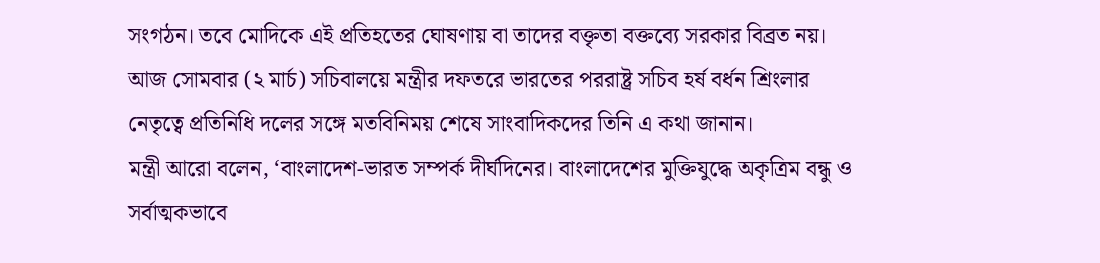সংগঠন। তবে মোদিকে এই প্রতিহতের ঘোষণায় বা তাদের বক্তৃতা বক্তব্যে সরকার বিব্রত নয়।
আজ সোমবার (২ মার্চ) সচিবালয়ে মন্ত্রীর দফতরে ভারতের পররাষ্ট্র সচিব হর্ষ বর্ধন শ্রিংলার নেতৃত্বে প্রতিনিধি দলের সঙ্গে মতবিনিময় শেষে সাংবাদিকদের তিনি এ কথা জানান।
মন্ত্রী আরো বলেন, ‘বাংলাদেশ-ভারত সম্পর্ক দীর্ঘদিনের। বাংলাদেশের মুক্তিযুদ্ধে অকৃত্রিম বন্ধু ও সর্বাত্মকভাবে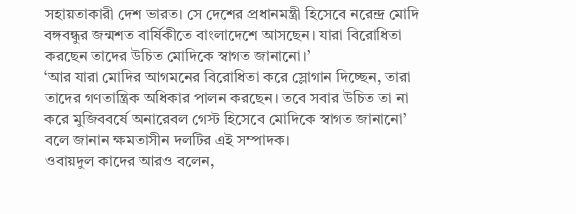সহায়তাকারী দেশ ভারত। সে দেশের প্রধানমন্ত্রী হিসেবে নরেন্দ্র মোদি বঙ্গবন্ধুর জন্মশত বার্ষিকীতে বাংলাদেশে আসছেন। যারা বিরোধিতা করছেন তাদের উচিত মোদিকে স্বাগত জানানো।’
‘আর যারা মোদির আগমনের বিরোধিতা করে স্লোগান দিচ্ছেন, তারা তাদের গণতান্ত্রিক অধিকার পালন করছেন। তবে সবার উচিত তা না করে মুজিববর্ষে অনারেবল গেস্ট হিসেবে মোদিকে স্বাগত জানানো’ বলে জানান ক্ষমতাসীন দলটির এই সম্পাদক।
ওবায়দুল কাদের আরও বলেন,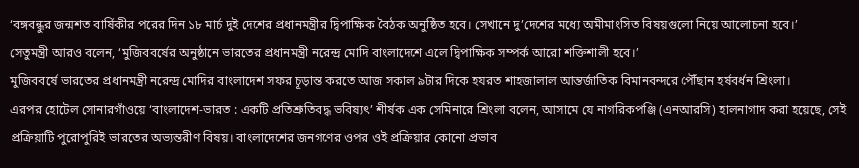‘বঙ্গবন্ধুর জন্মশত বার্ষিকীর পরের দিন ১৮ মার্চ দুই দেশের প্রধানমন্ত্রীর দ্বিপাক্ষিক বৈঠক অনুষ্ঠিত হবে। সেখানে দু’দেশের মধ্যে অমীমাংসিত বিষয়গুলো নিয়ে আলোচনা হবে।’
সেতুমন্ত্রী আরও বলেন, ‘মুজিববর্ষের অনুষ্ঠানে ভারতের প্রধানমন্ত্রী নরেন্দ্র মোদি বাংলাদেশে এলে দ্বিপাক্ষিক সম্পর্ক আরো শক্তিশালী হবে।’
মুজিববর্ষে ভারতের প্রধানমন্ত্রী নরেন্দ্র মোদির বাংলাদেশ সফর চূড়ান্ত করতে আজ সকাল ৯টার দিকে হযরত শাহজালাল আন্তর্জাতিক বিমানবন্দরে পৌঁছান হর্ষবর্ধন শ্রিংলা।
এরপর হোটেল সোনারগাঁওয়ে ‘বাংলাদেশ-ভারত : একটি প্রতিশ্রুতিবদ্ধ ভবিষ্যৎ’ শীর্ষক এক সেমিনারে শ্রিংলা বলেন, আসামে যে নাগরিকপঞ্জি (এনআরসি) হালনাগাদ করা হয়েছে, সেই প্রক্রিয়াটি পুরোপুরিই ভারতের অভ্যন্তরীণ বিষয়। বাংলাদেশের জনগণের ওপর ওই প্রক্রিয়ার কোনো প্রভাব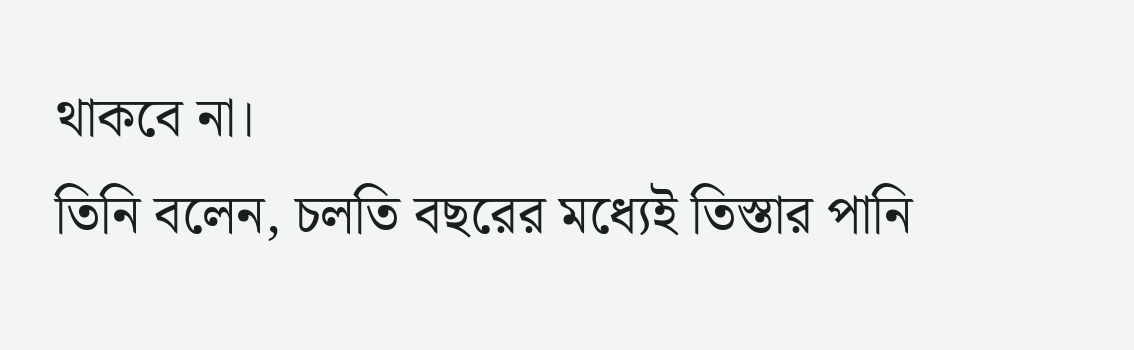থাকবে না।
তিনি বলেন, চলতি বছরের মধ্যেই তিস্তার পানি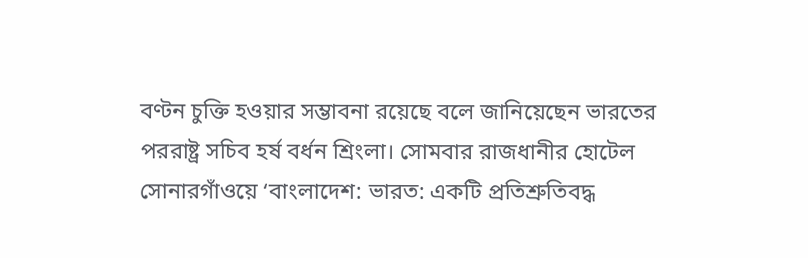বণ্টন চুক্তি হওয়ার সম্ভাবনা রয়েছে বলে জানিয়েছেন ভারতের পররাষ্ট্র সচিব হর্ষ বর্ধন শ্রিংলা। সোমবার রাজধানীর হোটেল সোনারগাঁওয়ে ‘বাংলাদেশ: ভারত: একটি প্রতিশ্রুতিবদ্ধ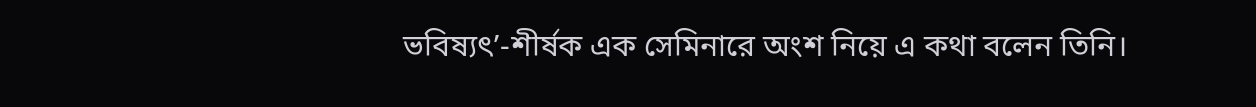ভবিষ্যৎ’-শীর্ষক এক সেমিনারে অংশ নিয়ে এ কথা বলেন তিনি।